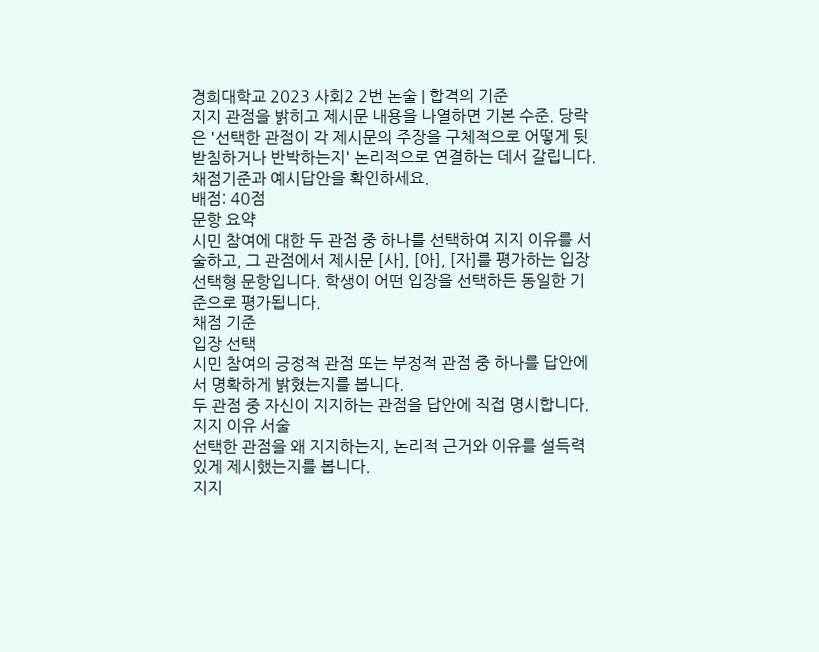경희대학교 2023 사회2 2번 논술 | 합격의 기준
지지 관점을 밝히고 제시문 내용을 나열하면 기본 수준. 당락은 '선택한 관점이 각 제시문의 주장을 구체적으로 어떻게 뒷받침하거나 반박하는지' 논리적으로 연결하는 데서 갈립니다. 채점기준과 예시답안을 확인하세요.
배점: 40점
문항 요약
시민 참여에 대한 두 관점 중 하나를 선택하여 지지 이유를 서술하고, 그 관점에서 제시문 [사], [아], [자]를 평가하는 입장선택형 문항입니다. 학생이 어떤 입장을 선택하든 동일한 기준으로 평가됩니다.
채점 기준
입장 선택
시민 참여의 긍정적 관점 또는 부정적 관점 중 하나를 답안에서 명확하게 밝혔는지를 봅니다.
두 관점 중 자신이 지지하는 관점을 답안에 직접 명시합니다.
지지 이유 서술
선택한 관점을 왜 지지하는지, 논리적 근거와 이유를 설득력 있게 제시했는지를 봅니다.
지지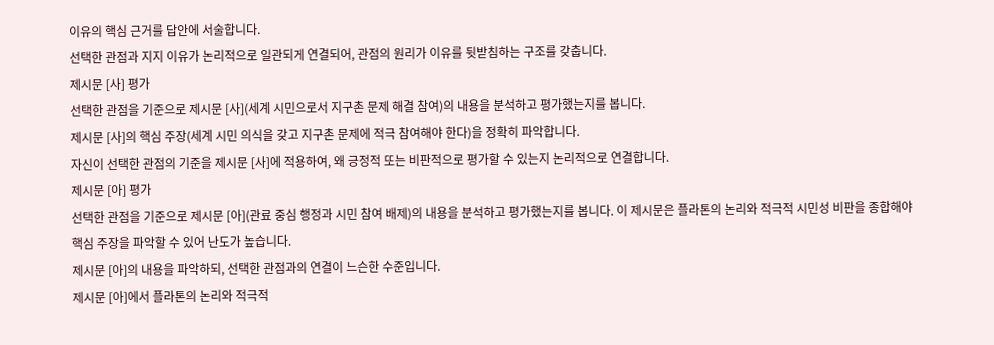이유의 핵심 근거를 답안에 서술합니다.
선택한 관점과 지지 이유가 논리적으로 일관되게 연결되어, 관점의 원리가 이유를 뒷받침하는 구조를 갖춥니다.
제시문 [사] 평가
선택한 관점을 기준으로 제시문 [사](세계 시민으로서 지구촌 문제 해결 참여)의 내용을 분석하고 평가했는지를 봅니다.
제시문 [사]의 핵심 주장(세계 시민 의식을 갖고 지구촌 문제에 적극 참여해야 한다)을 정확히 파악합니다.
자신이 선택한 관점의 기준을 제시문 [사]에 적용하여, 왜 긍정적 또는 비판적으로 평가할 수 있는지 논리적으로 연결합니다.
제시문 [아] 평가
선택한 관점을 기준으로 제시문 [아](관료 중심 행정과 시민 참여 배제)의 내용을 분석하고 평가했는지를 봅니다. 이 제시문은 플라톤의 논리와 적극적 시민성 비판을 종합해야 핵심 주장을 파악할 수 있어 난도가 높습니다.
제시문 [아]의 내용을 파악하되, 선택한 관점과의 연결이 느슨한 수준입니다.
제시문 [아]에서 플라톤의 논리와 적극적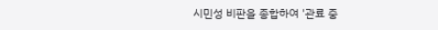시민성 비판을 종합하여 '관료 중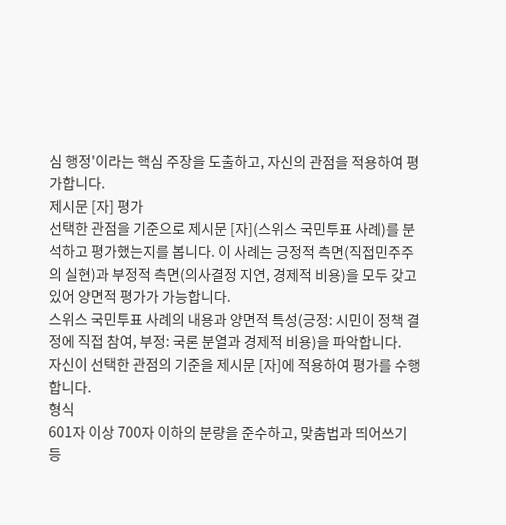심 행정'이라는 핵심 주장을 도출하고, 자신의 관점을 적용하여 평가합니다.
제시문 [자] 평가
선택한 관점을 기준으로 제시문 [자](스위스 국민투표 사례)를 분석하고 평가했는지를 봅니다. 이 사례는 긍정적 측면(직접민주주의 실현)과 부정적 측면(의사결정 지연, 경제적 비용)을 모두 갖고 있어 양면적 평가가 가능합니다.
스위스 국민투표 사례의 내용과 양면적 특성(긍정: 시민이 정책 결정에 직접 참여, 부정: 국론 분열과 경제적 비용)을 파악합니다.
자신이 선택한 관점의 기준을 제시문 [자]에 적용하여 평가를 수행합니다.
형식
601자 이상 700자 이하의 분량을 준수하고, 맞춤법과 띄어쓰기 등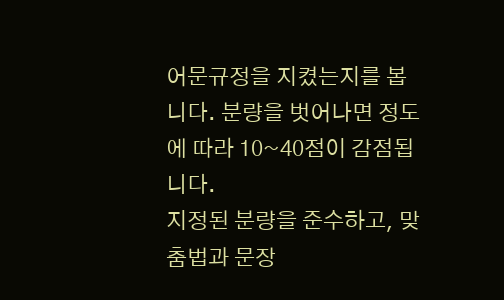어문규정을 지켰는지를 봅니다. 분량을 벗어나면 정도에 따라 10~40점이 감점됩니다.
지정된 분량을 준수하고, 맞춤법과 문장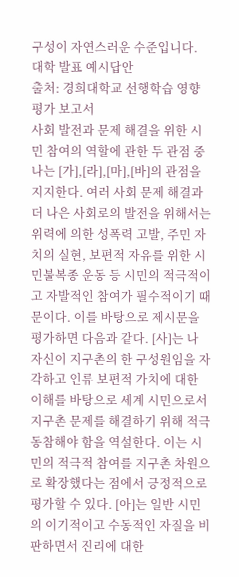구성이 자연스러운 수준입니다.
대학 발표 예시답안
출처: 경희대학교 선행학습 영향평가 보고서
사회 발전과 문제 해결을 위한 시민 참여의 역할에 관한 두 관점 중 나는 [가],[라],[마],[바]의 관점을 지지한다. 여러 사회 문제 해결과 더 나은 사회로의 발전을 위해서는 위력에 의한 성폭력 고발, 주민 자치의 실현, 보편적 자유를 위한 시민불복종 운동 등 시민의 적극적이고 자발적인 참여가 필수적이기 때문이다. 이를 바탕으로 제시문을 평가하면 다음과 같다. [사]는 나 자신이 지구촌의 한 구성원임을 자각하고 인류 보편적 가치에 대한 이해를 바탕으로 세계 시민으로서 지구촌 문제를 해결하기 위해 적극 동참해야 함을 역설한다. 이는 시민의 적극적 참여를 지구촌 차원으로 확장했다는 점에서 긍정적으로 평가할 수 있다. [아]는 일반 시민의 이기적이고 수동적인 자질을 비판하면서 진리에 대한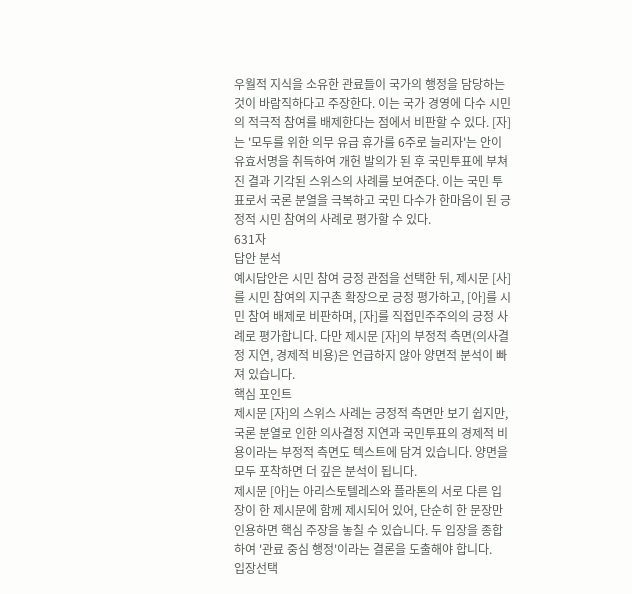우월적 지식을 소유한 관료들이 국가의 행정을 담당하는 것이 바람직하다고 주장한다. 이는 국가 경영에 다수 시민의 적극적 참여를 배제한다는 점에서 비판할 수 있다. [자]는 '모두를 위한 의무 유급 휴가를 6주로 늘리자'는 안이 유효서명을 취득하여 개헌 발의가 된 후 국민투표에 부쳐진 결과 기각된 스위스의 사례를 보여준다. 이는 국민 투표로서 국론 분열을 극복하고 국민 다수가 한마음이 된 긍정적 시민 참여의 사례로 평가할 수 있다.
631자
답안 분석
예시답안은 시민 참여 긍정 관점을 선택한 뒤, 제시문 [사]를 시민 참여의 지구촌 확장으로 긍정 평가하고, [아]를 시민 참여 배제로 비판하며, [자]를 직접민주주의의 긍정 사례로 평가합니다. 다만 제시문 [자]의 부정적 측면(의사결정 지연, 경제적 비용)은 언급하지 않아 양면적 분석이 빠져 있습니다.
핵심 포인트
제시문 [자]의 스위스 사례는 긍정적 측면만 보기 쉽지만, 국론 분열로 인한 의사결정 지연과 국민투표의 경제적 비용이라는 부정적 측면도 텍스트에 담겨 있습니다. 양면을 모두 포착하면 더 깊은 분석이 됩니다.
제시문 [아]는 아리스토텔레스와 플라톤의 서로 다른 입장이 한 제시문에 함께 제시되어 있어, 단순히 한 문장만 인용하면 핵심 주장을 놓칠 수 있습니다. 두 입장을 종합하여 '관료 중심 행정'이라는 결론을 도출해야 합니다.
입장선택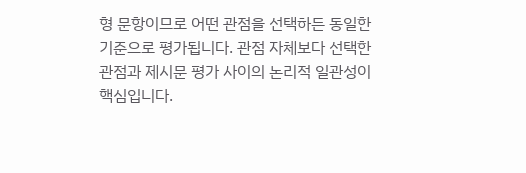형 문항이므로 어떤 관점을 선택하든 동일한 기준으로 평가됩니다. 관점 자체보다 선택한 관점과 제시문 평가 사이의 논리적 일관성이 핵심입니다.